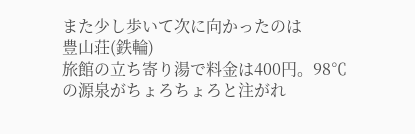また少し歩いて次に向かったのは
豊山荘(鉄輪)
旅館の立ち寄り湯で料金は400円。98℃の源泉がちょろちょろと注がれ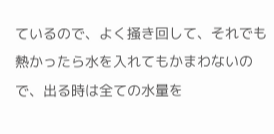ているので、よく掻き回して、それでも熱かったら水を入れてもかまわないので、出る時は全ての水量を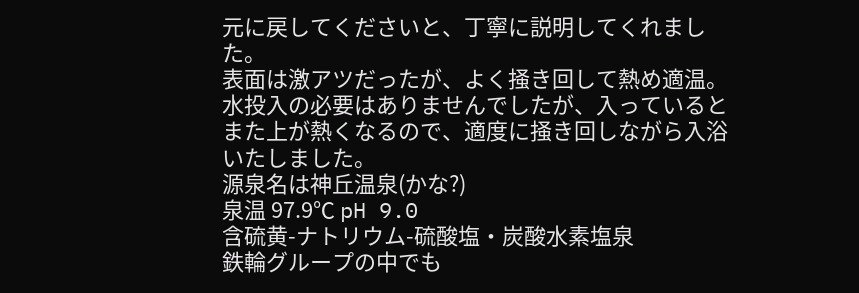元に戻してくださいと、丁寧に説明してくれました。
表面は激アツだったが、よく掻き回して熱め適温。水投入の必要はありませんでしたが、入っているとまた上が熱くなるので、適度に掻き回しながら入浴いたしました。
源泉名は神丘温泉(かな?)
泉温 97.9℃ pH 9.0
含硫黄-ナトリウム-硫酸塩・炭酸水素塩泉
鉄輪グループの中でも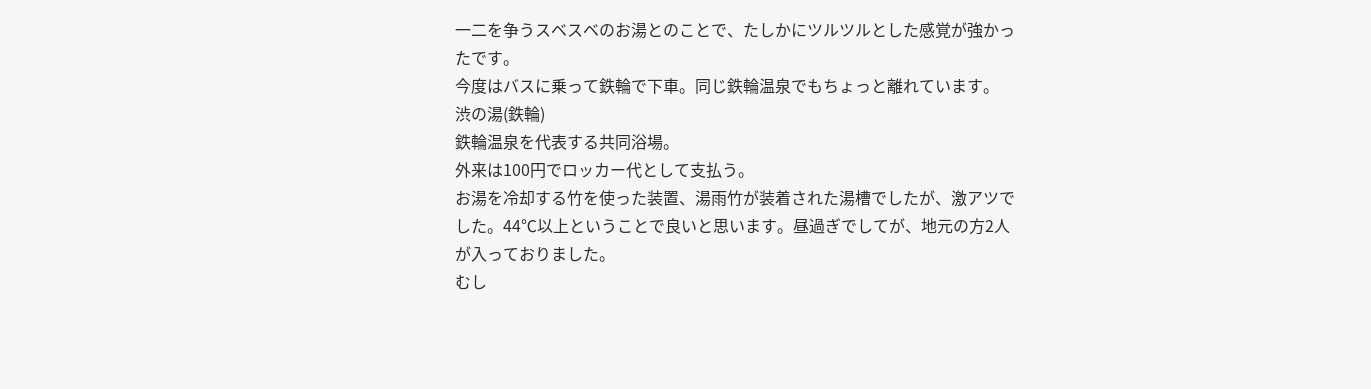一二を争うスベスベのお湯とのことで、たしかにツルツルとした感覚が強かったです。
今度はバスに乗って鉄輪で下車。同じ鉄輪温泉でもちょっと離れています。
渋の湯(鉄輪)
鉄輪温泉を代表する共同浴場。
外来は100円でロッカー代として支払う。
お湯を冷却する竹を使った装置、湯雨竹が装着された湯槽でしたが、激アツでした。44℃以上ということで良いと思います。昼過ぎでしてが、地元の方2人が入っておりました。
むし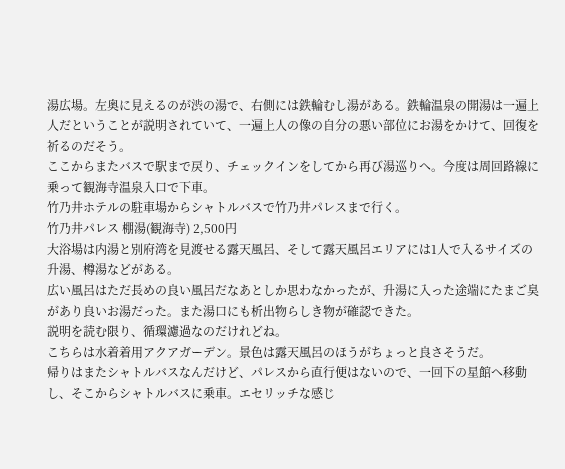湯広場。左奥に見えるのが渋の湯で、右側には鉄輪むし湯がある。鉄輪温泉の開湯は一遍上人だということが説明されていて、一遍上人の像の自分の悪い部位にお湯をかけて、回復を祈るのだそう。
ここからまたバスで駅まで戻り、チェックインをしてから再び湯巡りへ。今度は周回路線に乗って観海寺温泉入口で下車。
竹乃井ホテルの駐車場からシャトルバスで竹乃井パレスまで行く。
竹乃井パレス 棚湯(観海寺) 2,500円
大浴場は内湯と別府湾を見渡せる露天風呂、そして露天風呂エリアには1人で入るサイズの升湯、樽湯などがある。
広い風呂はただ長めの良い風呂だなあとしか思わなかったが、升湯に入った途端にたまご臭があり良いお湯だった。また湯口にも析出物らしき物が確認できた。
説明を読む限り、循環濾過なのだけれどね。
こちらは水着着用アクアガーデン。景色は露天風呂のほうがちょっと良さそうだ。
帰りはまたシャトルバスなんだけど、パレスから直行便はないので、一回下の星館へ移動し、そこからシャトルバスに乗車。エセリッチな感じ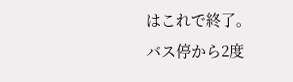はこれで終了。
バス停から2度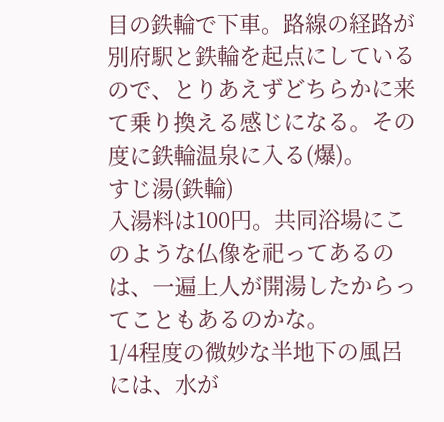目の鉄輪で下車。路線の経路が別府駅と鉄輪を起点にしているので、とりあえずどちらかに来て乗り換える感じになる。その度に鉄輪温泉に入る(爆)。
すじ湯(鉄輪)
入湯料は100円。共同浴場にこのような仏像を祀ってあるのは、一遍上人が開湯したからってこともあるのかな。
1/4程度の微妙な半地下の風呂には、水が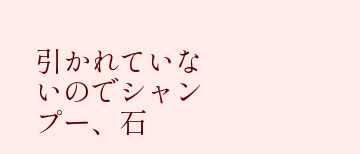引かれていないのでシャンプー、石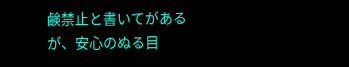鹸禁止と書いてがあるが、安心のぬる目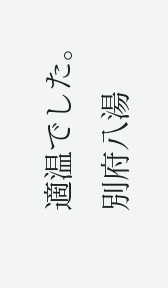適温でした。
別府八湯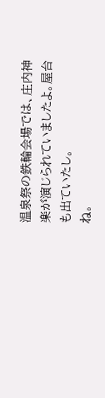温泉祭の鉄輪会場では、庄内神楽が演じられていましたよ。屋台も出ていたし。
ね。